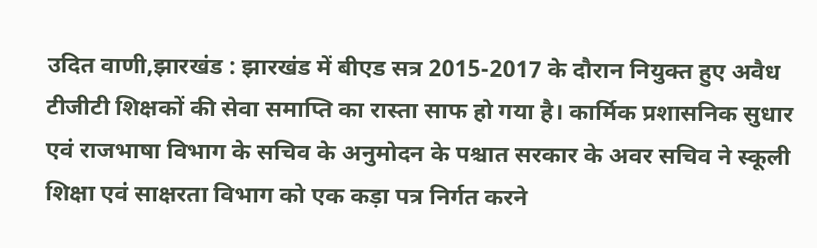उदित वाणी,झारखंड : झारखंड में बीएड सत्र 2015-2017 के दौरान नियुक्त हुए अवैध टीजीटी शिक्षकों की सेवा समाप्ति का रास्ता साफ हो गया है। कार्मिक प्रशासनिक सुधार एवं राजभाषा विभाग के सचिव के अनुमोदन के पश्चात सरकार के अवर सचिव ने स्कूली शिक्षा एवं साक्षरता विभाग को एक कड़ा पत्र निर्गत करने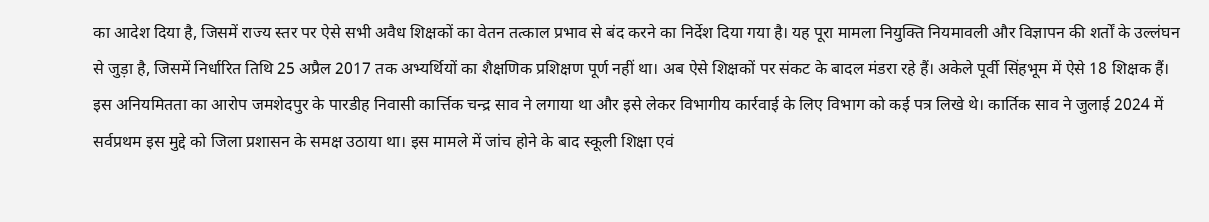का आदेश दिया है, जिसमें राज्य स्तर पर ऐसे सभी अवैध शिक्षकों का वेतन तत्काल प्रभाव से बंद करने का निर्देश दिया गया है। यह पूरा मामला नियुक्ति नियमावली और विज्ञापन की शर्तों के उल्लंघन से जुड़ा है, जिसमें निर्धारित तिथि 25 अप्रैल 2017 तक अभ्यर्थियों का शैक्षणिक प्रशिक्षण पूर्ण नहीं था। अब ऐसे शिक्षकों पर संकट के बादल मंडरा रहे हैं। अकेले पूर्वी सिंहभूम में ऐसे 18 शिक्षक हैं।
इस अनियमितता का आरोप जमशेदपुर के पारडीह निवासी कार्त्तिक चन्द्र साव ने लगाया था और इसे लेकर विभागीय कार्रवाई के लिए विभाग को कई पत्र लिखे थे। कार्तिक साव ने जुलाई 2024 में सर्वप्रथम इस मुद्दे को जिला प्रशासन के समक्ष उठाया था। इस मामले में जांच होने के बाद स्कूली शिक्षा एवं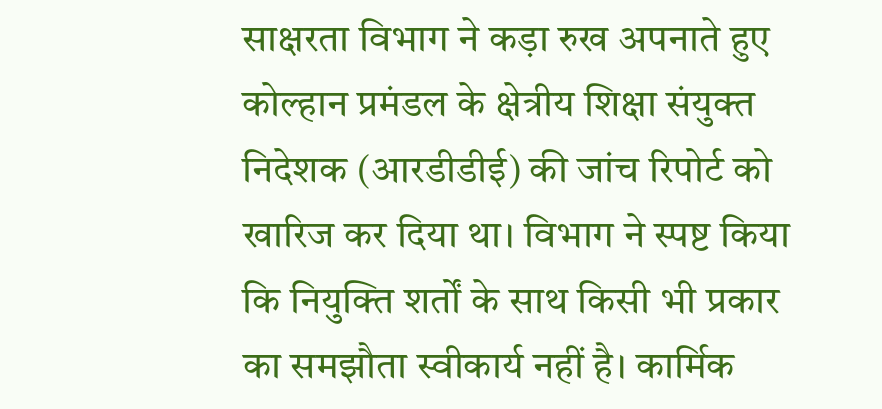साक्षरता विभाग ने कड़ा रुख अपनाते हुए कोल्हान प्रमंडल के क्षेत्रीय शिक्षा संयुक्त निदेशक (आरडीडीई) की जांच रिपोर्ट को खारिज कर दिया था। विभाग ने स्पष्ट किया कि नियुक्ति शर्तों के साथ किसी भी प्रकार का समझौता स्वीकार्य नहीं है। कार्मिक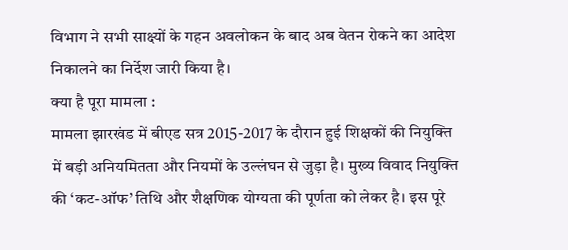विभाग ने सभी साक्ष्यों के गहन अवलोकन के बाद अब वेतन रोकने का आदेश निकालने का निर्देश जारी किया है।
क्या है पूरा मामला :
मामला झारखंड में बीएड सत्र 2015-2017 के दौरान हुई शिक्षकों की नियुक्ति में बड़ी अनियमितता और नियमों के उल्लंघन से जुड़ा है। मुख्य विवाद नियुक्ति की ‘कट-ऑफ’ तिथि और शैक्षणिक योग्यता की पूर्णता को लेकर है। इस पूरे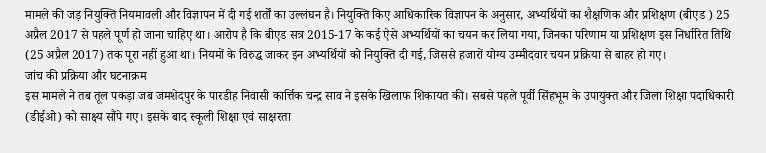मामले की जड़ नियुक्ति नियमावली और विज्ञापन में दी गई शर्तों का उल्लंघन है। नियुक्ति किए आधिकारिक विज्ञापन के अनुसार, अभ्यर्थियों का शैक्षणिक और प्रशिक्षण (बीएड ) 25 अप्रैल 2017 से पहले पूर्ण हो जाना चाहिए था। आरोप है कि बीएड सत्र 2015-17 के कई ऐसे अभ्यर्थियों का चयन कर लिया गया, जिनका परिणाम या प्रशिक्षण इस निर्धारित तिथि (25 अप्रैल 2017) तक पूरा नहीं हुआ था। नियमों के विरुद्ध जाकर इन अभ्यर्थियों को नियुक्ति दी गई, जिससे हजारों योग्य उम्मीदवार चयन प्रक्रिया से बाहर हो गए।
जांच की प्रक्रिया और घटनाक्रम
इस मामले ने तब तूल पकड़ा जब जमशेदपुर के पारडीह निवासी कार्त्तिक चन्द्र साव ने इसके खिलाफ शिकायत की। सबसे पहले पूर्वी सिंहभूम के उपायुक्त और जिला शिक्षा पदाधिकारी (डीईओ) को साक्ष्य सौंपे गए। इसके बाद स्कूली शिक्षा एवं साक्षरता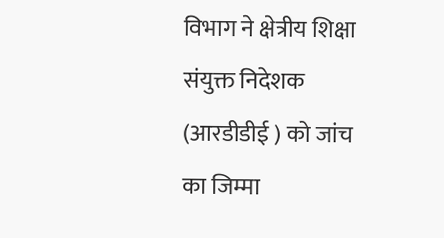विभाग ने क्षेत्रीय शिक्षा संयुक्त निदेशक (आरडीडीई ) को जांच का जिम्मा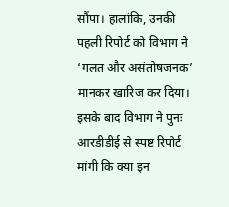सौंपा। हालांकि, उनकी पहली रिपोर्ट को विभाग ने ‘गलत और असंतोषजनक’ मानकर खारिज कर दिया। इसके बाद विभाग ने पुनः आरडीडीई से स्पष्ट रिपोर्ट मांगी कि क्या इन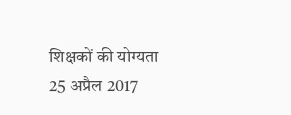शिक्षकों की योग्यता 25 अप्रैल 2017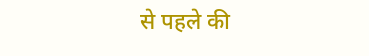से पहले की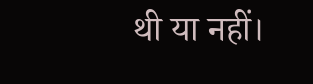थी या नहीं।